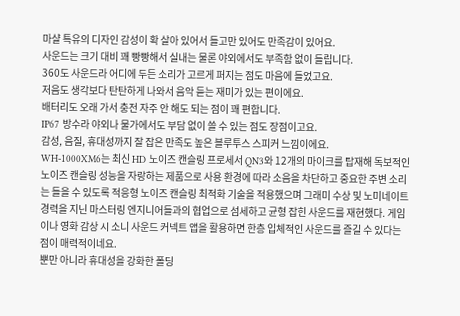마샬 특유의 디자인 감성이 확 살아 있어서 들고만 있어도 만족감이 있어요.
사운드는 크기 대비 꽤 빵빵해서 실내는 물론 야외에서도 부족함 없이 들립니다.
360도 사운드라 어디에 두든 소리가 고르게 퍼지는 점도 마음에 들었고요.
저음도 생각보다 탄탄하게 나와서 음악 듣는 재미가 있는 편이에요.
배터리도 오래 가서 충전 자주 안 해도 되는 점이 꽤 편합니다.
IP67 방수라 야외나 물가에서도 부담 없이 쓸 수 있는 점도 장점이고요.
감성, 음질, 휴대성까지 잘 잡은 만족도 높은 블루투스 스피커 느낌이에요.
WH-1000XM6는 최신 HD 노이즈 캔슬링 프로세서 QN3와 12개의 마이크를 탑재해 독보적인 노이즈 캔슬링 성능을 자랑하는 제품으로 사용 환경에 따라 소음을 차단하고 중요한 주변 소리는 들을 수 있도록 적응형 노이즈 캔슬링 최적화 기술을 적용했으며 그래미 수상 및 노미네이트 경력을 지닌 마스터링 엔지니어들과의 협업으로 섬세하고 균형 잡힌 사운드를 재현했다. 게임이나 영화 감상 시 소니 사운드 커넥트 앱을 활용하면 한층 입체적인 사운드를 즐길 수 있다는 점이 매력적이네요.
뿐만 아니라 휴대성을 강화한 폴딩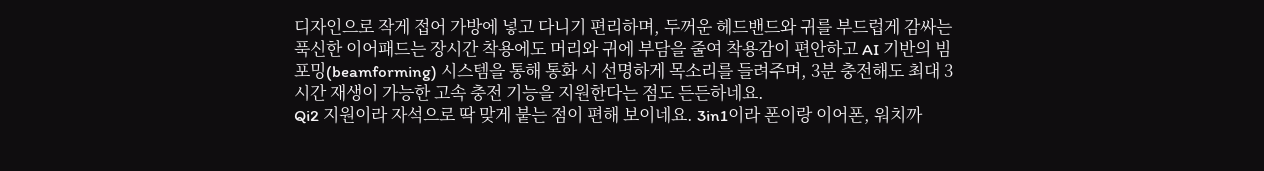디자인으로 작게 접어 가방에 넣고 다니기 편리하며, 두꺼운 헤드밴드와 귀를 부드럽게 감싸는 푹신한 이어패드는 장시간 착용에도 머리와 귀에 부담을 줄여 착용감이 편안하고 AI 기반의 빔포밍(beamforming) 시스템을 통해 통화 시 선명하게 목소리를 들려주며, 3분 충전해도 최대 3시간 재생이 가능한 고속 충전 기능을 지원한다는 점도 든든하네요.
Qi2 지원이라 자석으로 딱 맞게 붙는 점이 편해 보이네요. 3in1이라 폰이랑 이어폰, 워치까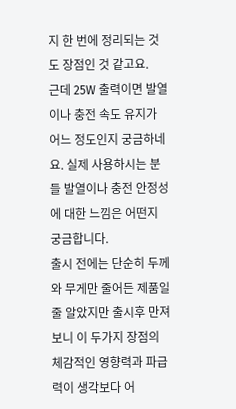지 한 번에 정리되는 것도 장점인 것 같고요.
근데 25W 출력이면 발열이나 충전 속도 유지가 어느 정도인지 궁금하네요. 실제 사용하시는 분들 발열이나 충전 안정성에 대한 느낌은 어떤지 궁금합니다.
출시 전에는 단순히 두께와 무게만 줄어든 제품일줄 알았지만 출시후 만져보니 이 두가지 장점의 체감적인 영향력과 파급력이 생각보다 어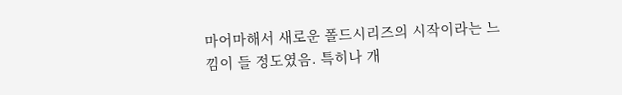마어마해서 새로운 폴드시리즈의 시작이라는 느낌이 들 정도였음. 특히나 개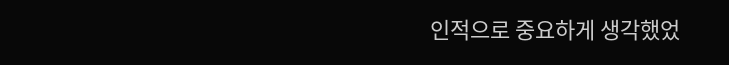인적으로 중요하게 생각했었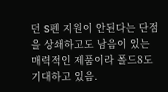던 S펜 지원이 안된다는 단점을 상쇄하고도 남음이 있는 매력적인 제품이라 폴드8도 기대하고 있음.